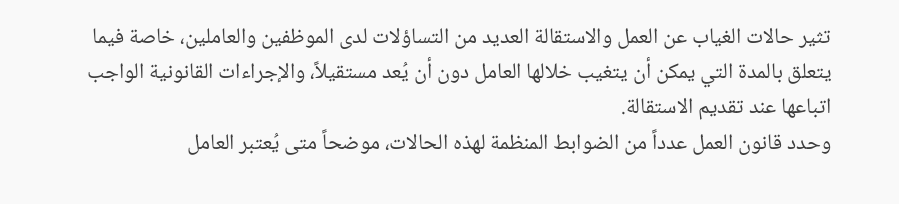تثير حالات الغياب عن العمل والاستقالة العديد من التساؤلات لدى الموظفين والعاملين، خاصة فيما يتعلق بالمدة التي يمكن أن يتغيب خلالها العامل دون أن يُعد مستقيلاً، والإجراءات القانونية الواجب اتباعها عند تقديم الاستقالة.
وحدد قانون العمل عدداً من الضوابط المنظمة لهذه الحالات، موضحاً متى يُعتبر العامل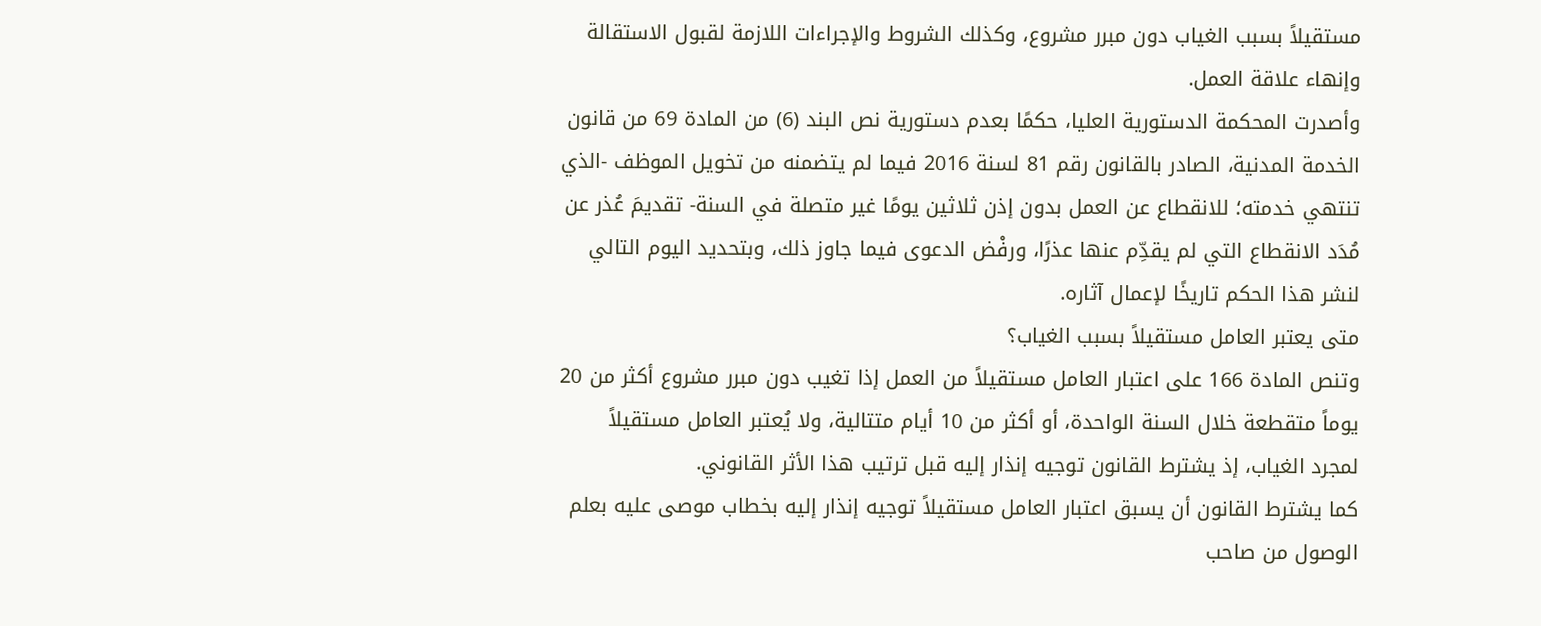مستقيلاً بسبب الغياب دون مبرر مشروع، وكذلك الشروط والإجراءات اللازمة لقبول الاستقالة وإنهاء علاقة العمل.
وأصدرت المحكمة الدستورية العليا، حكمًا بعدم دستورية نص البند (6) من المادة 69 من قانون الخدمة المدنية، الصادر بالقانون رقم 81 لسنة 2016 فيما لم يتضمنه من تخويل الموظف -الذي تنتهي خدمته؛ للانقطاع عن العمل بدون إذن ثلاثين يومًا غير متصلة في السنة- تقديمَ عُذر عن مُدَد الانقطاع التي لم يقدِّم عنها عذرًا، ورفْض الدعوى فيما جاوز ذلك، وبتحديد اليوم التالي لنشر هذا الحكم تاريخًا لإعمال آثاره.
متى يعتبر العامل مستقيلاً بسبب الغياب؟
وتنص المادة 166 على اعتبار العامل مستقيلاً من العمل إذا تغيب دون مبرر مشروع أكثر من 20 يوماً متقطعة خلال السنة الواحدة، أو أكثر من 10 أيام متتالية، ولا يُعتبر العامل مستقيلاً لمجرد الغياب، إذ يشترط القانون توجيه إنذار إليه قبل ترتيب هذا الأثر القانوني.
كما يشترط القانون أن يسبق اعتبار العامل مستقيلاً توجيه إنذار إليه بخطاب موصى عليه بعلم الوصول من صاحب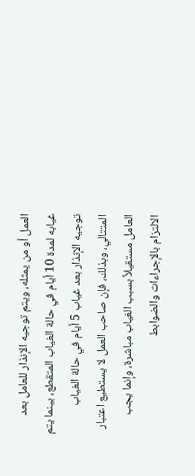العمل أو من يمثله، ويتم توجيه الإنذار للعامل بعد غيابه لمدة 10 أيام في حالة الغياب المتقطع، بينما يتم توجيه الإنذار بعد غياب 5 أيام في حالة الغياب المتتالي، وبذلك، فإن صاحب العمل لا يستطيع اعتبار العامل مستقيلاً بسبب الغياب مباشرة، وإنما يجب الالتزام بالإجراءات والضوابط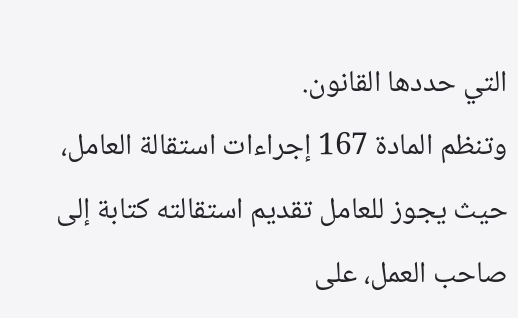التي حددها القانون.
وتنظم المادة 167 إجراءات استقالة العامل، حيث يجوز للعامل تقديم استقالته كتابة إلى صاحب العمل، على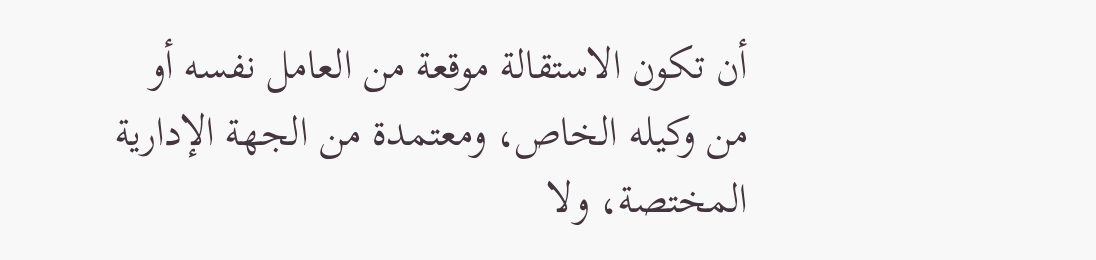أن تكون الاستقالة موقعة من العامل نفسه أو من وكيله الخاص، ومعتمدة من الجهة الإدارية المختصة، ولا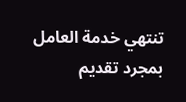تنتهي خدمة العامل بمجرد تقديم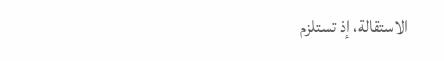الاستقالة، إذ تستلزم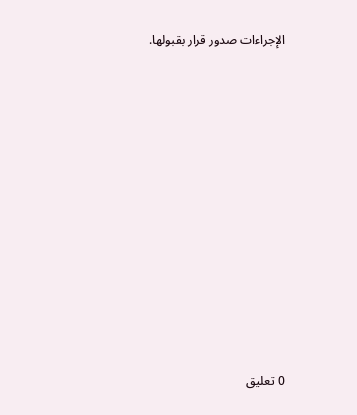الإجراءات صدور قرار بقبولها.













0 تعليق